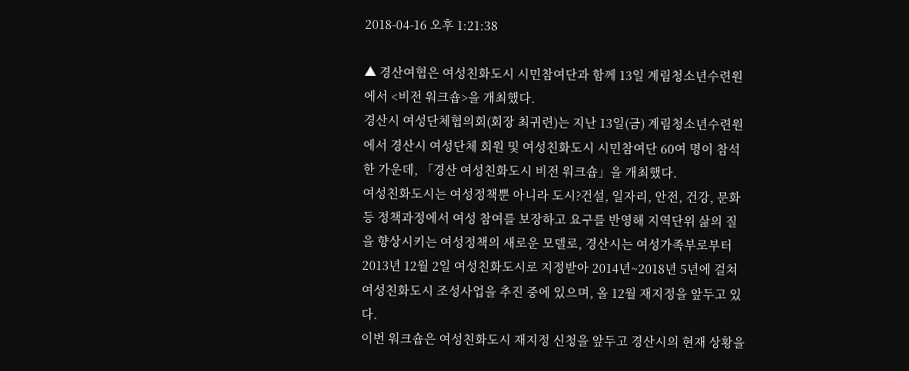2018-04-16 오후 1:21:38

▲ 경산여협은 여성친화도시 시민참여단과 함께 13일 계림청소년수련원에서 <비전 워크숍>을 개최했다.
경산시 여성단체협의회(회장 최귀련)는 지난 13일(금) 계림청소년수련원에서 경산시 여성단체 회원 및 여성친화도시 시민참여단 60여 명이 참석한 가운데, 「경산 여성친화도시 비전 워크숍」을 개최했다.
여성친화도시는 여성정책뿐 아니라 도시?건설, 일자리, 안전, 건강, 문화 등 정책과정에서 여성 참여를 보장하고 요구를 반영해 지역단위 삶의 질을 향상시키는 여성정책의 새로운 모델로, 경산시는 여성가족부로부터 2013년 12월 2일 여성친화도시로 지정받아 2014년~2018년 5년에 걸쳐 여성친화도시 조성사업을 추진 중에 있으며, 올 12월 재지정을 앞두고 있다.
이번 워크숍은 여성친화도시 재지정 신청을 앞두고 경산시의 현재 상황을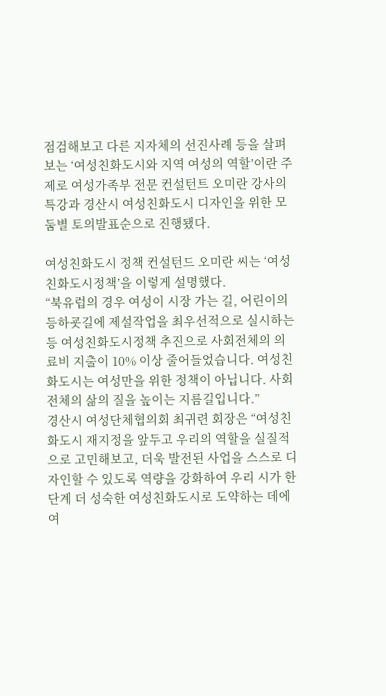점검해보고 다른 지자체의 선진사례 등을 살펴보는 ‘여성친화도시와 지역 여성의 역할’이란 주제로 여성가족부 전문 컨설턴트 오미란 강사의 특강과 경산시 여성친화도시 디자인을 위한 모둠별 토의발표순으로 진행됐다.

여성친화도시 정책 컨설턴드 오미란 씨는 ‘여성친화도시정책’을 이렇게 설명했다.
“북유럽의 경우 여성이 시장 가는 길, 어린이의 등하굣길에 제설작업을 최우선적으로 실시하는 등 여성친화도시정책 추진으로 사회전체의 의료비 지출이 10% 이상 줄어들었습니다. 여성친화도시는 여성만을 위한 정책이 아닙니다. 사회전체의 삶의 질을 높이는 지름길입니다.”
경산시 여성단체협의회 최귀련 회장은 “여성친화도시 재지정을 앞두고 우리의 역할을 실질적으로 고민해보고, 더욱 발전된 사업을 스스로 디자인할 수 있도록 역량을 강화하여 우리 시가 한 단계 더 성숙한 여성친화도시로 도약하는 데에 여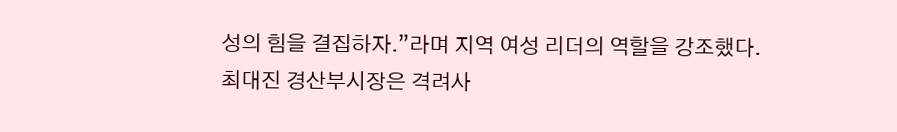성의 힘을 결집하자.”라며 지역 여성 리더의 역할을 강조했다.
최대진 경산부시장은 격려사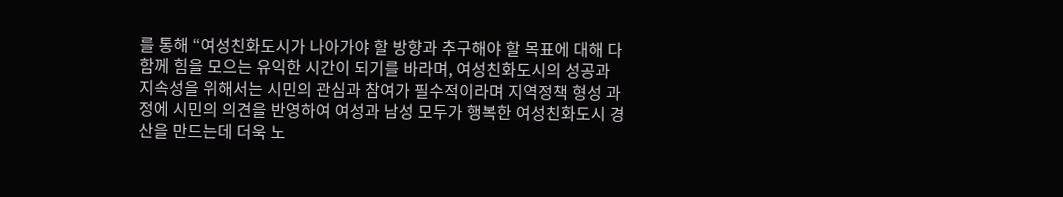를 통해 “여성친화도시가 나아가야 할 방향과 추구해야 할 목표에 대해 다 함께 힘을 모으는 유익한 시간이 되기를 바라며, 여성친화도시의 성공과 지속성을 위해서는 시민의 관심과 참여가 필수적이라며 지역정책 형성 과정에 시민의 의견을 반영하여 여성과 남성 모두가 행복한 여성친화도시 경산을 만드는데 더욱 노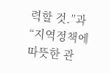력할 것.”과 “지역정책에 따뜻한 관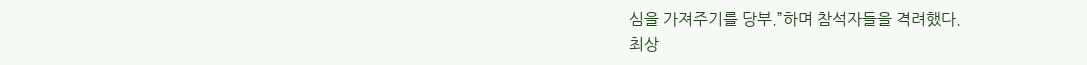심을 가져주기를 당부.”하며 참석자들을 격려했다.
최상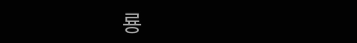룡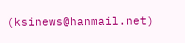(ksinews@hanmail.net)